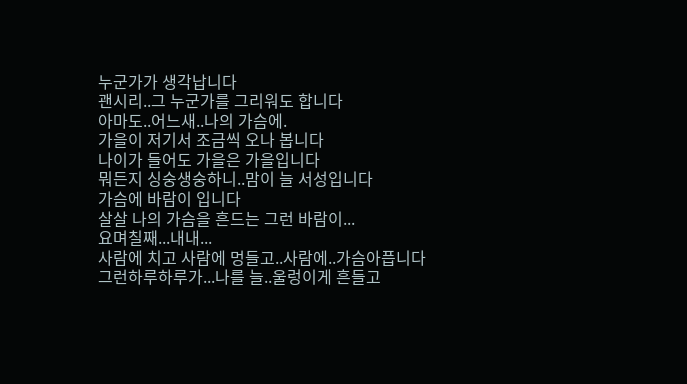누군가가 생각납니다
괜시리..그 누군가를 그리워도 합니다
아마도..어느새..나의 가슴에.
가을이 저기서 조금씩 오나 봅니다
나이가 들어도 가을은 가을입니다
뭐든지 싱숭생숭하니..맘이 늘 서성입니다
가슴에 바람이 입니다
살살 나의 가슴을 흔드는 그런 바람이...
요며칠째...내내...
사람에 치고 사람에 멍들고..사람에..가슴아픕니다
그런하루하루가...나를 늘..울렁이게 흔들고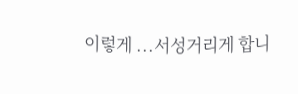이렇게 ...서성거리게 합니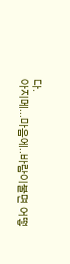다.
아지메...마음에..바람이불면 어떻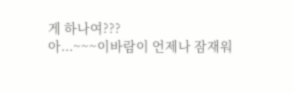게 하나여???
아...~~~이바람이 언제나 잠재워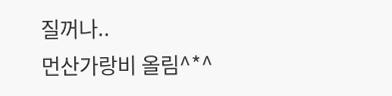질꺼나..
먼산가랑비 올림^*^